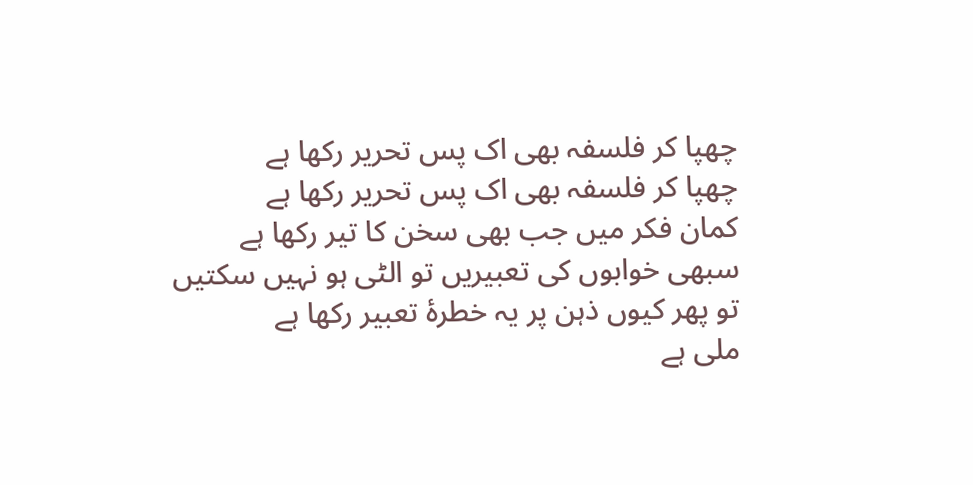چھپا کر فلسفہ بھی اک پس تحریر رکھا ہے
چھپا کر فلسفہ بھی اک پس تحریر رکھا ہے
کمان فکر میں جب بھی سخن کا تیر رکھا ہے
سبھی خوابوں کی تعبیریں تو الٹی ہو نہیں سکتیں
تو پھر کیوں ذہن پر یہ خطرۂ تعبیر رکھا ہے
ملی ہے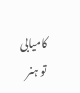کامیابی تو ہنر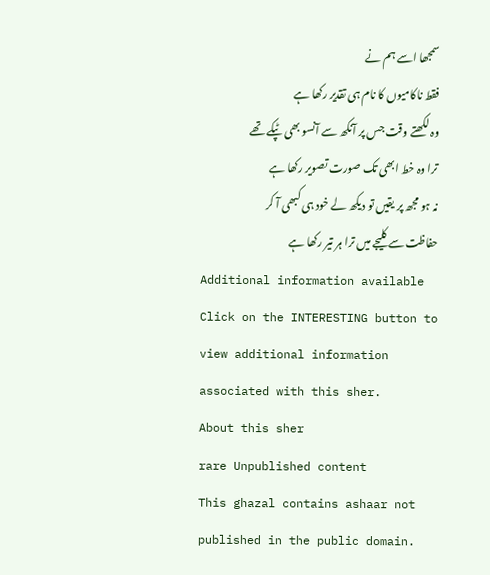سمجھا اسے ہم نے
فقط ناکامیوں کا نام ہی تقدیر رکھا ہے
وہ لکھتے وقت جس پر آنکھ سے آنسو بھی ٹپکے تھے
ترا وہ خط ابھی تک صورت تصویر رکھا ہے
نہ ہو مجھ پر یقیں تو دیکھ لے خود ہی کبھی آ کر
حفاظت سے کلیجے میں ترا ہر تیر رکھا ہے
Additional information available
Click on the INTERESTING button to view additional information associated with this sher.
About this sher
rare Unpublished content
This ghazal contains ashaar not published in the public domain.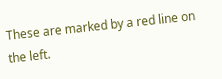These are marked by a red line on the left.